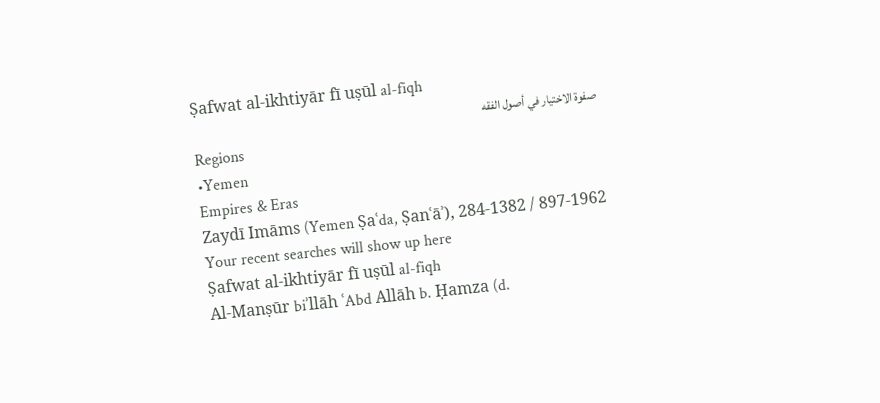Ṣafwat al-ikhtiyār fī uṣūl al-fiqh
صفوة الاختيار في أصول الفقه
Regions
•Yemen
Empires & Eras
Zaydī Imāms (Yemen Ṣaʿda, Ṣanʿāʾ), 284-1382 / 897-1962
Your recent searches will show up here
Ṣafwat al-ikhtiyār fī uṣūl al-fiqh
Al-Manṣūr biʾllāh ʿAbd Allāh b. Ḥamza (d.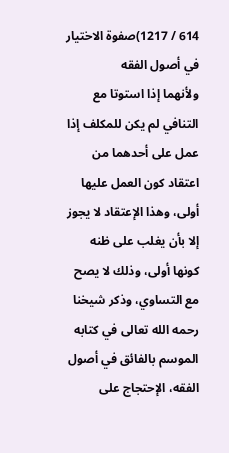614 / 1217)صفوة الاختيار في أصول الفقه
ولأنهما إذا استوتا مع التنافي لم يكن للمكلف إذا عمل على أحدهما من اعتقاد كون العمل عليها أولى، وهذا الإعتقاد لا يجوز إلا بأن يغلب على ظنه كونها أولى، وذلك لا يصح مع التساوي، وذكر شيخنا رحمه الله تعالى في كتابه الموسم بالفائق في أصول الفقه، الإحتجاج على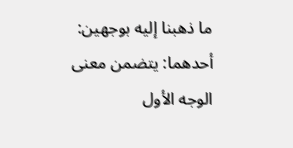ما ذهبنا إليه بوجهين:
أحدهما: يتضمن معنى الوجه الأول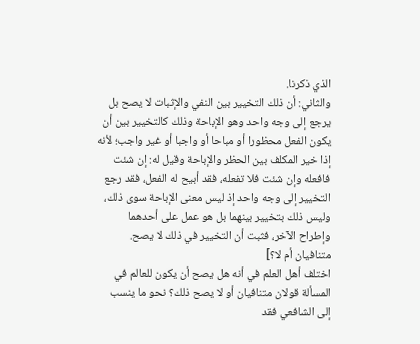الذي ذكرنا.
والثاني: أن ذلك التخيير بين النفي والإثبات لا يصح بل يرجع إلى وجه واحد وهو الإباحة وذلك كالتخيير بين أن يكون الفعل محظورا أو مباحا أو واجبا أو غير واجب؛ لأنه إذا خير المكلف بين الحظر والإباحة وقيل له: إن شئت فافعله وإن شئت فلا تفعله، فقد أبيح له الفعل، فقد رجع التخيير إلى وجه واحد إذ ليس معنى الإباحة سوى ذلك، وليس ذلك بتخيير بينهما بل هو عمل على أحدهما وإطراح الآخر، فثبت أن التخيير في ذلك لا يصح.
متنافيان أم لا؟]
اختلف أهل العلم في أنه هل يصح أن يكون للعالم في المسألة قولان متنافيان أو لا يصح ذلك؟ نحو ما ينسب إلى الشافعي فقد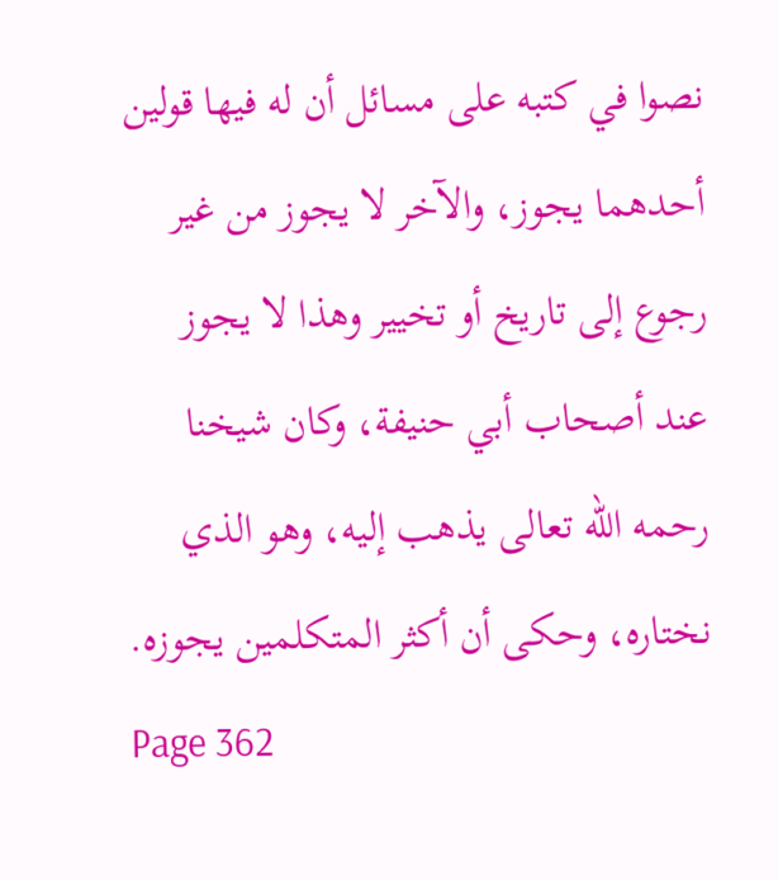نصوا في كتبه على مسائل أن له فيها قولين أحدهما يجوز، والآخر لا يجوز من غير رجوع إلى تاريخ أو تخيير وهذا لا يجوز عند أصحاب أبي حنيفة، وكان شيخنا رحمه الله تعالى يذهب إليه، وهو الذي نختاره، وحكى أن أكثر المتكلمين يجوزه.
Page 362